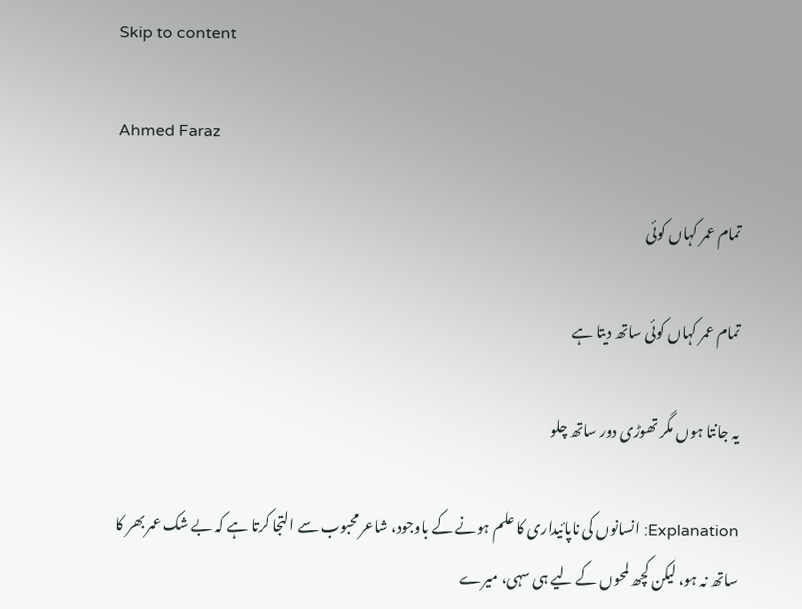Skip to content

Ahmed Faraz

تمام عمر کہاں کوئی

تمام عمر کہاں کوئی ساتھ دیتا ہے

یہ جانتا ہوں مگر تھوڑی دور ساتھ چلو

Explanation: انسانوں کی ناپائیداری کا علم ہونے کے باوجود، شاعر محبوب سے التجا کرتا ہے کہ بے شک عمر بھر کا ساتھ نہ ہو، لیکن کچھ لمحوں کے لیے ہی سہی، میرے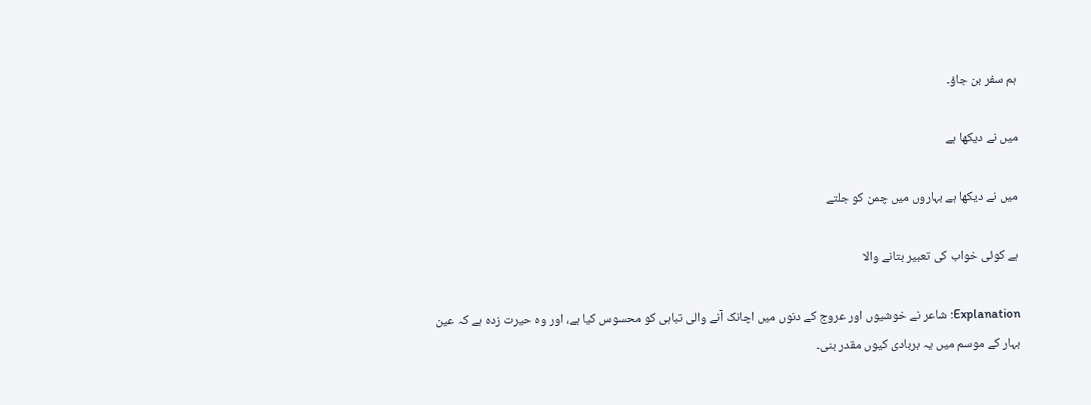ہم سفر بن جاؤ۔

میں نے دیکھا ہے

میں نے دیکھا ہے بہاروں میں چمن کو جلتے

ہے کوئی خواب کی تعبیر بتانے والا

Explanation: شاعر نے خوشیوں اور عروج کے دنوں میں اچانک آنے والی تباہی کو محسوس کیا ہے، اور وہ حیرت زدہ ہے کہ عین بہار کے موسم میں یہ بربادی کیوں مقدر بنی۔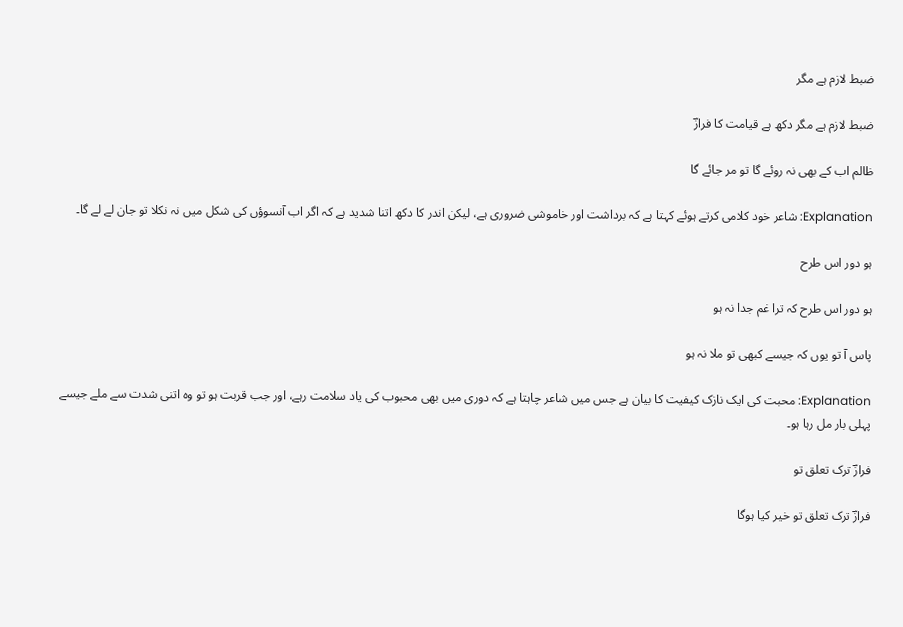ضبط لازم ہے مگر

ضبط لازم ہے مگر دکھ ہے قیامت کا فرازؔ

ظالم اب کے بھی نہ روئے گا تو مر جائے گا

Explanation: شاعر خود کلامی کرتے ہوئے کہتا ہے کہ برداشت اور خاموشی ضروری ہے، لیکن اندر کا دکھ اتنا شدید ہے کہ اگر اب آنسوؤں کی شکل میں نہ نکلا تو جان لے لے گا۔

ہو دور اس طرح

ہو دور اس طرح کہ ترا غم جدا نہ ہو

پاس آ تو یوں کہ جیسے کبھی تو ملا نہ ہو

Explanation: محبت کی ایک نازک کیفیت کا بیان ہے جس میں شاعر چاہتا ہے کہ دوری میں بھی محبوب کی یاد سلامت رہے، اور جب قربت ہو تو وہ اتنی شدت سے ملے جیسے پہلی بار مل رہا ہو۔

فرازؔ ترک تعلق تو

فرازؔ ترک تعلق تو خیر کیا ہوگا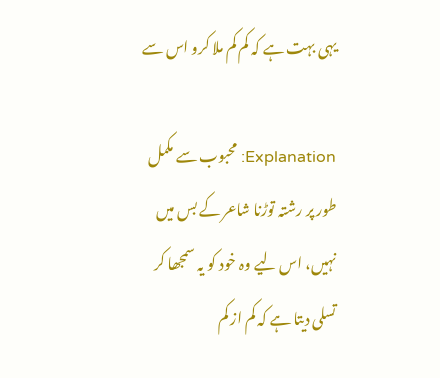یہی بہت ہے کہ کم کم ملا کرو اس سے

Explanation: محبوب سے مکمل طور پر رشتہ توڑنا شاعر کے بس میں نہیں، اس لیے وہ خود کو یہ سمجھا کر تسلی دیتا ہے کہ کم از کم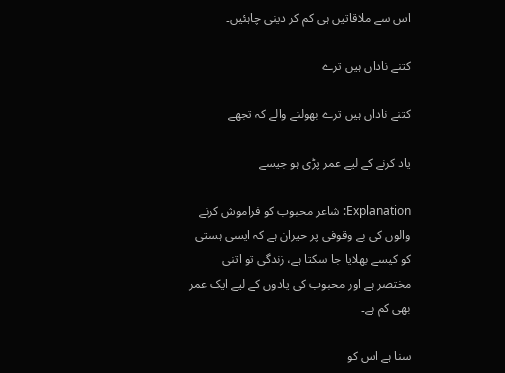اس سے ملاقاتیں ہی کم کر دینی چاہئیں۔

کتنے ناداں ہیں ترے

کتنے ناداں ہیں ترے بھولنے والے کہ تجھے

یاد کرنے کے لیے عمر پڑی ہو جیسے

Explanation: شاعر محبوب کو فراموش کرنے والوں کی بے وقوفی پر حیران ہے کہ ایسی ہستی کو کیسے بھلایا جا سکتا ہے، زندگی تو اتنی مختصر ہے اور محبوب کی یادوں کے لیے ایک عمر بھی کم ہے۔

سنا ہے اس کو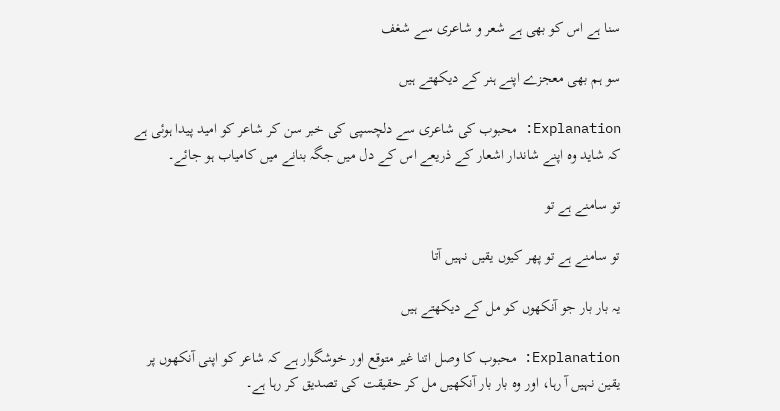سنا ہے اس کو بھی ہے شعر و شاعری سے شغف

سو ہم بھی معجزے اپنے ہنر کے دیکھتے ہیں

Explanation: محبوب کی شاعری سے دلچسپی کی خبر سن کر شاعر کو امید پیدا ہوئی ہے کہ شاید وہ اپنے شاندار اشعار کے ذریعے اس کے دل میں جگہ بنانے میں کامیاب ہو جائے۔

تو سامنے ہے تو

تو سامنے ہے تو پھر کیوں یقیں نہیں آتا

یہ بار بار جو آنکھوں کو مل کے دیکھتے ہیں

Explanation: محبوب کا وصل اتنا غیر متوقع اور خوشگوار ہے کہ شاعر کو اپنی آنکھوں پر یقین نہیں آ رہا، اور وہ بار بار آنکھیں مل کر حقیقت کی تصدیق کر رہا ہے۔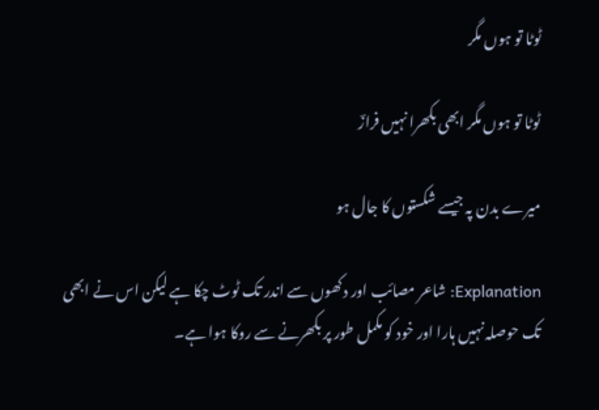ٹوٹا تو ہوں مگر

ٹوٹا تو ہوں مگر ابھی بکھرا نہیں فرازؔ

میرے بدن پہ جیسے شکستوں کا جال ہو

Explanation: شاعر مصائب اور دکھوں سے اندر تک ٹوٹ چکا ہے لیکن اس نے ابھی تک حوصلہ نہیں ہارا اور خود کو مکمل طور پر بکھرنے سے روکا ہوا ہے۔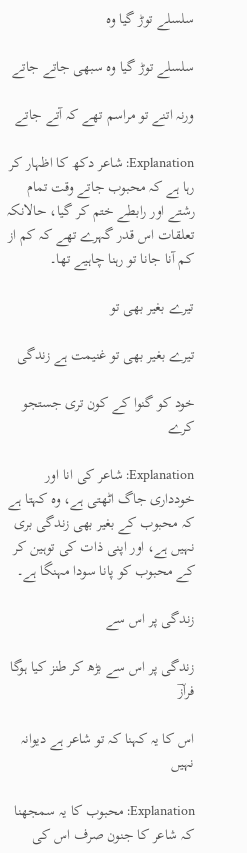سلسلے توڑ گیا وہ

سلسلے توڑ گیا وہ سبھی جاتے جاتے

ورنہ اتنے تو مراسم تھے کہ آتے جاتے

Explanation: شاعر دکھ کا اظہار کر رہا ہے کہ محبوب جاتے وقت تمام رشتے اور رابطے ختم کر گیا، حالانکہ تعلقات اس قدر گہرے تھے کہ کم از کم آنا جانا تو رہنا چاہیے تھا۔

تیرے بغیر بھی تو

تیرے بغیر بھی تو غنیمت ہے زندگی

خود کو گنوا کے کون تری جستجو کرے

Explanation: شاعر کی انا اور خودداری جاگ اٹھتی ہے، وہ کہتا ہے کہ محبوب کے بغیر بھی زندگی بری نہیں ہے، اور اپنی ذات کی توہین کر کے محبوب کو پانا سودا مہنگا ہے۔

زندگی پر اس سے

زندگی پر اس سے بڑھ کر طنز کیا ہوگا فرازؔ

اس کا یہ کہنا کہ تو شاعر ہے دیوانہ نہیں

Explanation: محبوب کا یہ سمجھنا کہ شاعر کا جنون صرف اس کی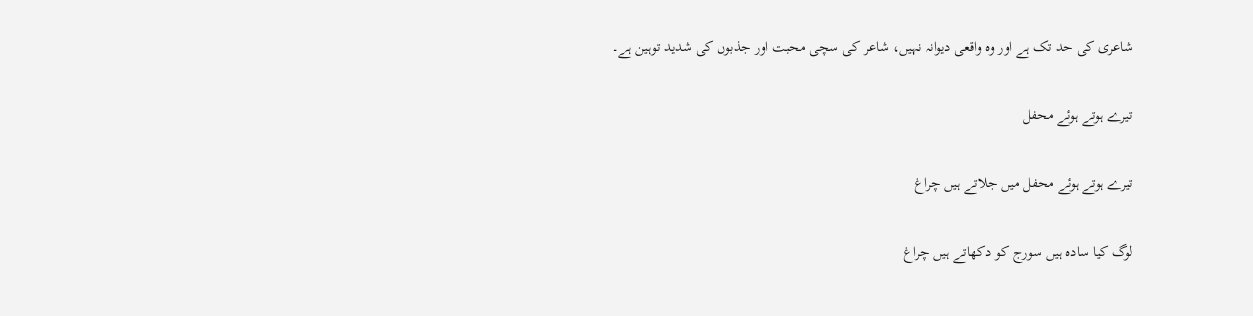شاعری کی حد تک ہے اور وہ واقعی دیوانہ نہیں، شاعر کی سچی محبت اور جذبوں کی شدید توہین ہے۔

تیرے ہوتے ہوئے محفل

تیرے ہوتے ہوئے محفل میں جلاتے ہیں چراغ

لوگ کیا سادہ ہیں سورج کو دکھاتے ہیں چراغ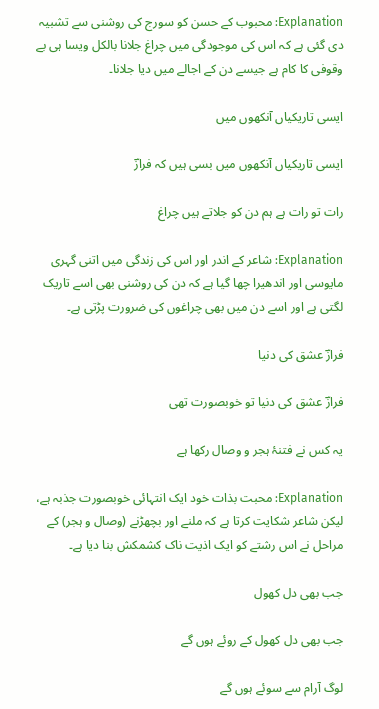Explanation: محبوب کے حسن کو سورج کی روشنی سے تشبیہ دی گئی ہے کہ اس کی موجودگی میں چراغ جلانا بالکل ویسا ہی بے وقوفی کا کام ہے جیسے دن کے اجالے میں دیا جلانا۔

ایسی تاریکیاں آنکھوں میں

ایسی تاریکیاں آنکھوں میں بسی ہیں کہ فرازؔ

رات تو رات ہے ہم دن کو جلاتے ہیں چراغ

Explanation: شاعر کے اندر اور اس کی زندگی میں اتنی گہری مایوسی اور اندھیرا چھا گیا ہے کہ دن کی روشنی بھی اسے تاریک لگتی ہے اور اسے دن میں بھی چراغوں کی ضرورت پڑتی ہے۔

فرازؔ عشق کی دنیا

فرازؔ عشق کی دنیا تو خوبصورت تھی

یہ کس نے فتنۂ ہجر و وصال رکھا ہے

Explanation: محبت بذات خود ایک انتہائی خوبصورت جذبہ ہے، لیکن شاعر شکایت کرتا ہے کہ ملنے اور بچھڑنے (وصال و ہجر) کے مراحل نے اس رشتے کو ایک اذیت ناک کشمکش بنا دیا ہے۔

جب بھی دل کھول

جب بھی دل کھول کے روئے ہوں گے

لوگ آرام سے سوئے ہوں گے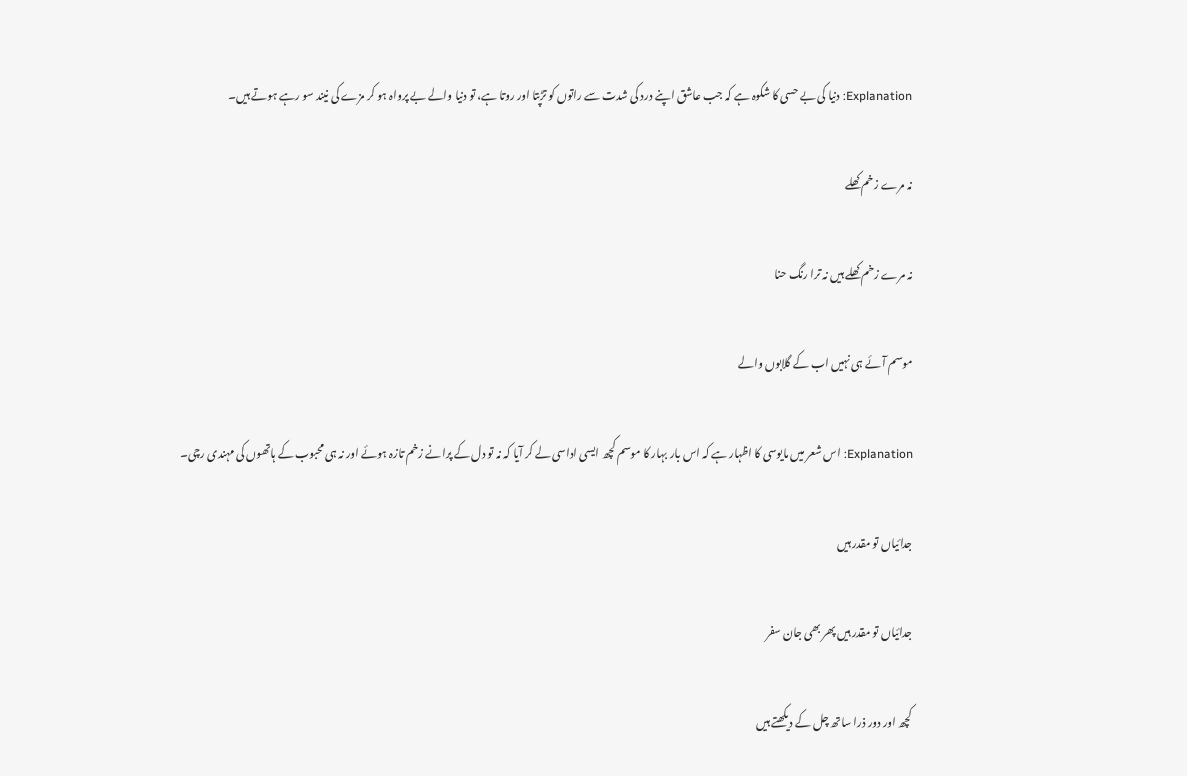Explanation: دنیا کی بے حسی کا شکوہ ہے کہ جب عاشق اپنے درد کی شدت سے راتوں کو تڑپتا اور روتا ہے، تو دنیا والے بے پرواہ ہو کر مزے کی نیند سو رہے ہوتے ہیں۔

نہ مرے زخم کھلے

نہ مرے زخم کھلے ہیں نہ ترا رنگ حنا

موسم آئے ہی نہیں اب کے گلابوں والے

Explanation: اس شعر میں مایوسی کا اظہار ہے کہ اس بار بہار کا موسم کچھ ایسی اداسی لے کر آیا کہ نہ تو دل کے پرانے زخم تازہ ہوئے اور نہ ہی محبوب کے ہاتھوں کی مہندی رچی۔

جدائیاں تو مقدر ہیں

جدائیاں تو مقدر ہیں پھر بھی جان سفر

کچھ اور دور ذرا ساتھ چل کے دیکھتے ہیں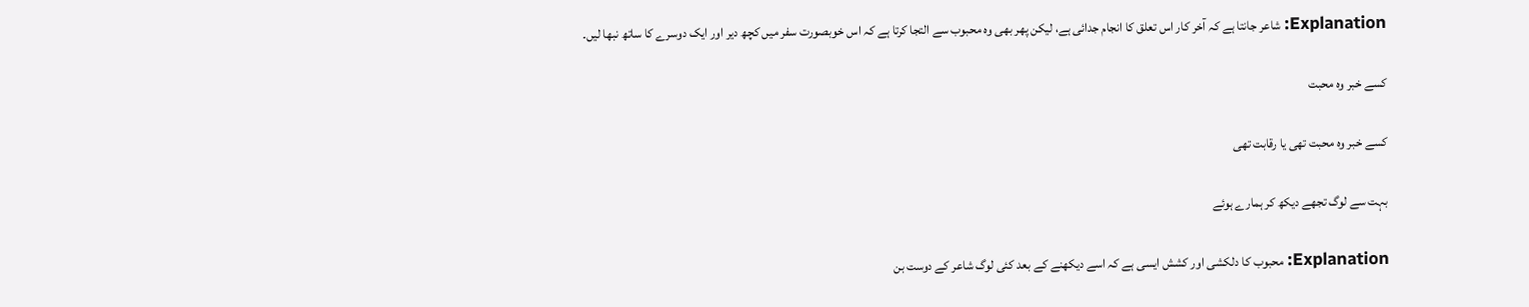Explanation: شاعر جانتا ہے کہ آخر کار اس تعلق کا انجام جدائی ہے، لیکن پھر بھی وہ محبوب سے التجا کرتا ہے کہ اس خوبصورت سفر میں کچھ دیر اور ایک دوسرے کا ساتھ نبھا لیں۔

کسے خبر وہ محبت

کسے خبر وہ محبت تھی یا رقابت تھی

بہت سے لوگ تجھے دیکھ کر ہمارے ہوئے

Explanation: محبوب کا دلکشی اور کشش ایسی ہے کہ اسے دیکھنے کے بعد کئی لوگ شاعر کے دوست بن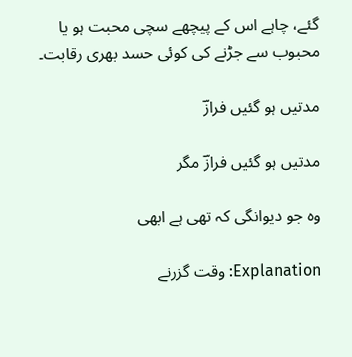گئے، چاہے اس کے پیچھے سچی محبت ہو یا محبوب سے جڑنے کی کوئی حسد بھری رقابت۔

مدتیں ہو گئیں فرازؔ

مدتیں ہو گئیں فرازؔ مگر

وہ جو دیوانگی کہ تھی ہے ابھی

Explanation: وقت گزرنے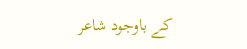کے باوجود شاعر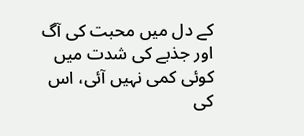کے دل میں محبت کی آگ اور جذبے کی شدت میں کوئی کمی نہیں آئی، اس کی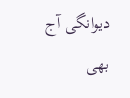دیوانگی آج بھی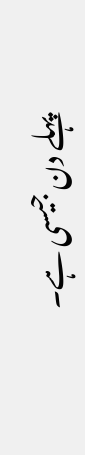پہلے دن جیسی ہے۔